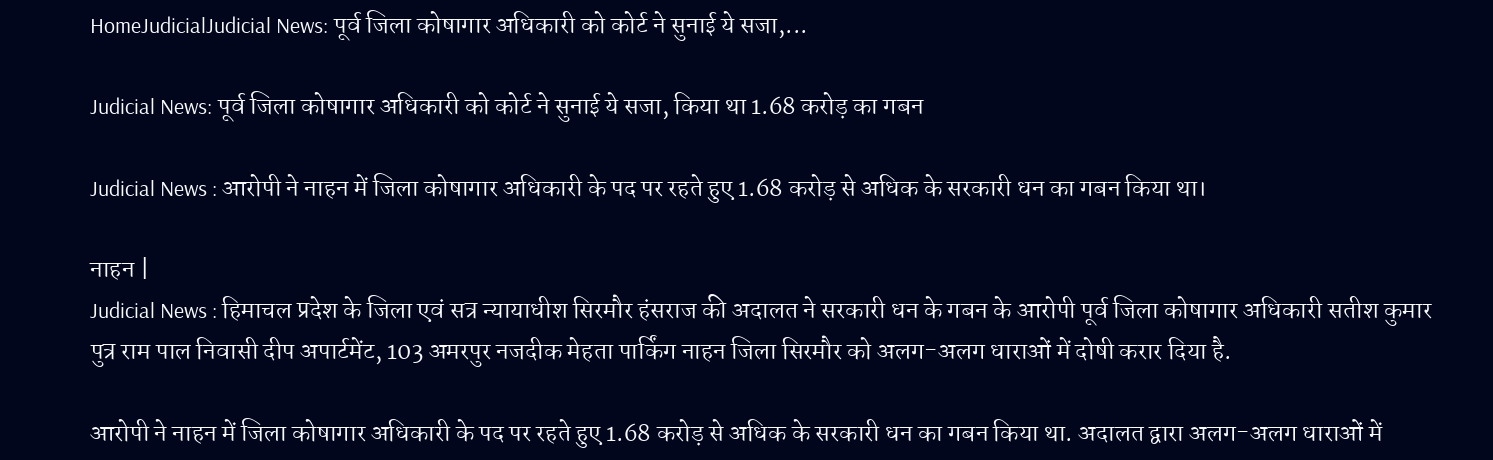HomeJudicialJudicial News: पूर्व जिला कोषागार अधिकारी को कोर्ट ने सुनाई ये सजा,...

Judicial News: पूर्व जिला कोषागार अधिकारी को कोर्ट ने सुनाई ये सजा, किया था 1.68 करोड़ का गबन

Judicial News : आरोपी ने नाहन में जिला कोषागार अधिकारी के पद पर रहते हुए 1.68 करोड़ से अधिक के सरकारी धन का गबन किया था।

नाहन |
Judicial News : हिमाचल प्रदेश के जिला एवं सत्र न्यायाधीश सिरमौर हंसराज की अदालत ने सरकारी धन के गबन के आरोपी पूर्व जिला कोषागार अधिकारी सतीश कुमार पुत्र राम पाल निवासी दीप अपार्टमेंट, 103 अमरपुर नजदीक मेहता पार्किंग नाहन जिला सिरमौर को अलग-अलग धाराओं में दोषी करार दिया है.

आरोपी ने नाहन में जिला कोषागार अधिकारी के पद पर रहते हुए 1.68 करोड़ से अधिक के सरकारी धन का गबन किया था. अदालत द्वारा अलग-अलग धाराओं में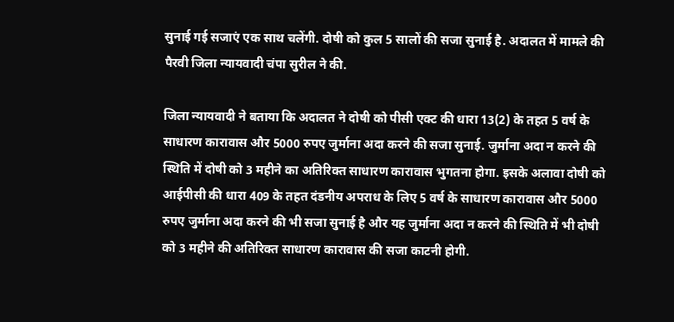सुनाई गई सजाएं एक साथ चलेंगी. दोषी को कुल 5 सालों की सजा सुनाई है. अदालत में मामले की पैरवी जिला न्यायवादी चंपा सुरील ने की.

जिला न्यायवादी ने बताया कि अदालत ने दोषी को पीसी एक्ट की धारा 13(2) के तहत 5 वर्ष के साधारण कारावास और 5000 रुपए जुर्माना अदा करने की सजा सुनाई. जुर्माना अदा न करने की स्थिति में दोषी को 3 महीने का अतिरिक्त साधारण कारावास भुगतना होगा. इसके अलावा दोषी को आईपीसी की धारा 409 के तहत दंडनीय अपराध के लिए 5 वर्ष के साधारण कारावास और 5000 रुपए जुर्माना अदा करने की भी सजा सुनाई है और यह जुर्माना अदा न करने की स्थिति में भी दोषी को 3 महीने की अतिरिक्त साधारण कारावास की सजा काटनी होगी.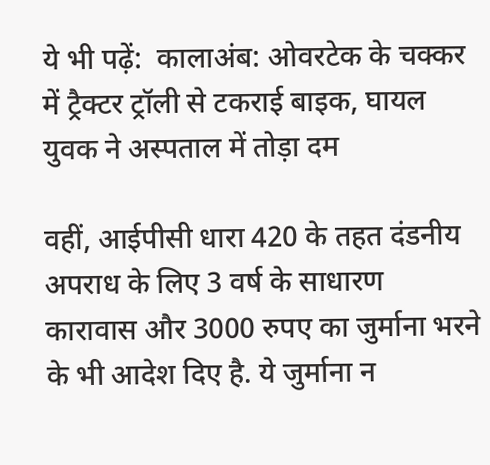ये भी पढ़ें:  कालाअंब: ओवरटेक के चक्कर में ट्रैक्टर ट्रॉली से टकराई बाइक, घायल युवक ने अस्पताल में तोड़ा दम

वहीं, आईपीसी धारा 420 के तहत दंडनीय अपराध के लिए 3 वर्ष के साधारण कारावास और 3000 रुपए का जुर्माना भरने के भी आदेश दिए है. ये जुर्माना न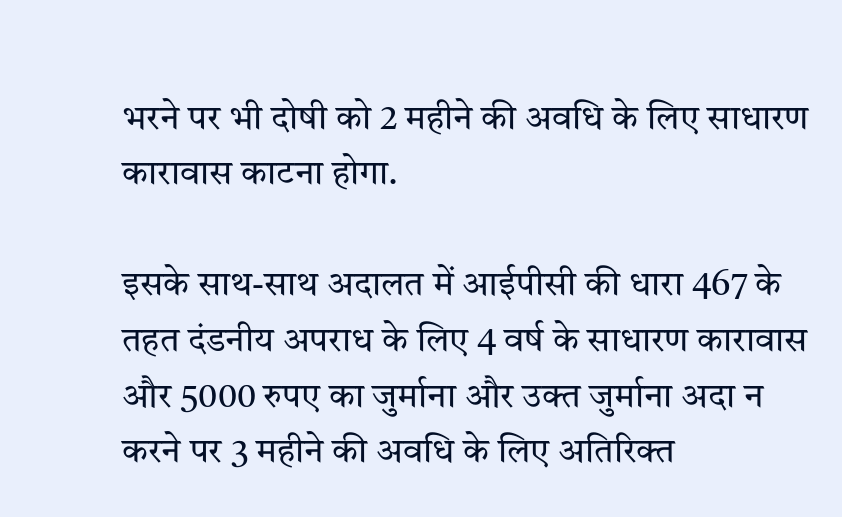भरने पर भी दोषी को 2 महीने की अवधि के लिए साधारण कारावास काटना होगा.

इसके साथ-साथ अदालत में आईपीसी की धारा 467 के तहत दंडनीय अपराध के लिए 4 वर्ष के साधारण कारावास और 5000 रुपए का जुर्माना और उक्त जुर्माना अदा न करने पर 3 महीने की अवधि के लिए अतिरिक्त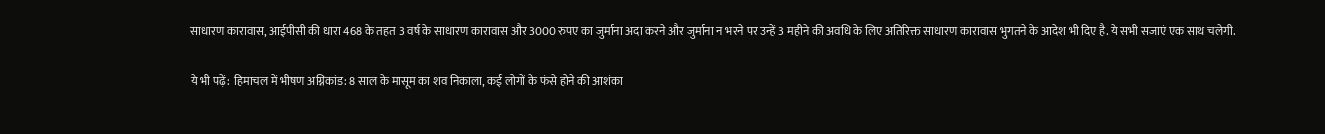साधारण कारावास, आईपीसी की धारा 468 के तहत 3 वर्ष के साधारण कारावास और 3000 रुपए का जुर्माना अदा करने और जुर्माना न भरने पर उन्हें 3 महीने की अवधि के लिए अतिरिक्त साधारण कारावास भुगतने के आदेश भी दिए है. ये सभी सजाएं एक साथ चलेगी.

ये भी पढ़ें:  हिमाचल में भीषण अग्निकांड: 8 साल के मासूम का शव निकाला, कई लोगों के फंसे होने की आशंका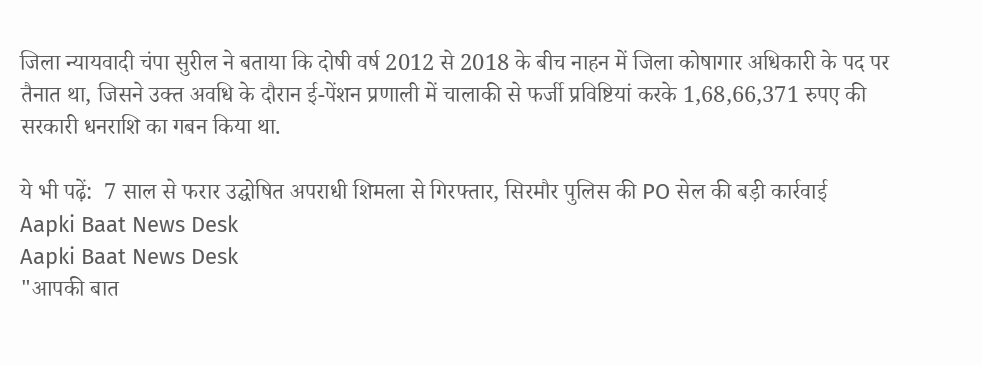जिला न्यायवादी चंपा सुरील ने बताया कि दोषी वर्ष 2012 से 2018 के बीच नाहन में जिला कोषागार अधिकारी के पद पर तैनात था, जिसने उक्त अवधि के दौरान ई-पेंशन प्रणाली में चालाकी से फर्जी प्रविष्टियां करके 1,68,66,371 रुपए की सरकारी धनराशि का गबन किया था.

ये भी पढ़ें:  7 साल से फरार उद्घोषित अपराधी शिमला से गिरफ्तार, सिरमौर पुलिस की PO सेल की बड़ी कार्रवाई
Aapki Baat News Desk
Aapki Baat News Desk
"आपकी बात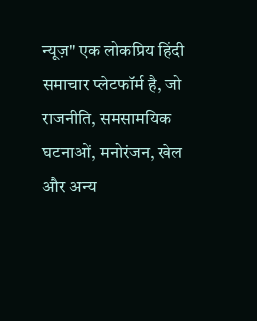न्यूज़" एक लोकप्रिय हिंदी समाचार प्लेटफॉर्म है, जो राजनीति, समसामयिक घटनाओं, मनोरंजन, खेल और अन्य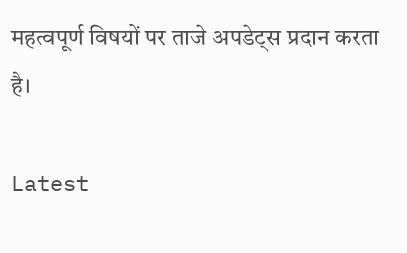महत्वपूर्ण विषयों पर ताजे अपडेट्स प्रदान करता है।

Latest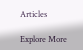Articles

Explore More